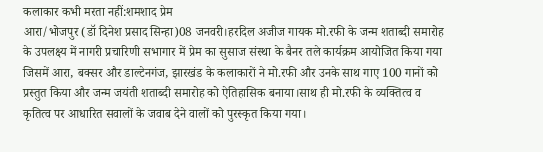कलाकार कभी मरता नहीं:शमशाद प्रेम
आरा/भोजपुर (डॉ दिनेश प्रसाद सिन्हा)08 जनवरी।हरदिल अजीज गायक मो.रफी के जन्म शताब्दी समारोह के उपलक्ष्य में नागरी प्रचारिणी सभागार में प्रेम का सुसाज संस्था के बैनर तले कार्यक्रम आयोजित किया गया जिसमें आरा, बक्सर और डाल्टेनगंज, झारखंड के कलाकारों ने मो.रफी और उनके साथ गाए 100 गानों को प्रस्तुत किया और जन्म जयंती शताब्दी समारोह को ऐतिहासिक बनाया।साथ ही मो.रफी के व्यक्तित्व व कृतित्व पर आधारित सवालों के जवाब देने वालों को पुरस्कृत किया गया।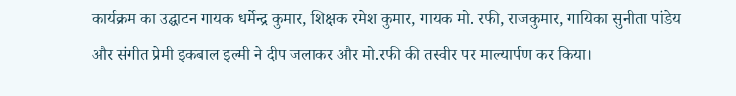कार्यक्रम का उद्घाटन गायक धर्मेन्द्र कुमार, शिक्षक रमेश कुमार, गायक मो. रफी, राजकुमार, गायिका सुनीता पांडेय और संगीत प्रेमी इकबाल इल्मी ने दीप जलाकर और मो.रफी की तस्वीर पर माल्यार्पण कर किया।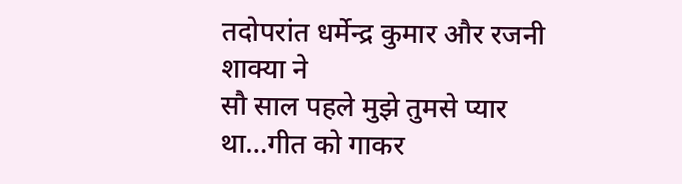तदोपरांत धर्मेन्द्र कुमार और रजनी शाक्या ने
सौ साल पहले मुझे तुमसे प्यार था…गीत को गाकर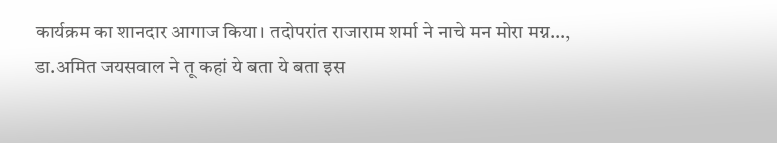कार्यक्रम का शानदार आगाज किया। तदोपरांत राजाराम शर्मा ने नाचे मन मोरा मग्न…, डा.अमित जयसवाल ने तू कहां ये बता ये बता इस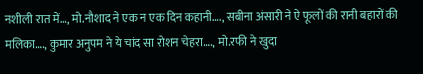नशीली रात में…, मो.नौशाद ने एक न एक दिन कहानी…., सबीना अंसारी ने ऐ फूलों की रानी बहारों की मलिका…., कुमार अनुपम ने ये चांद सा रोशन चेहरा…., मो.रफी ने खुदा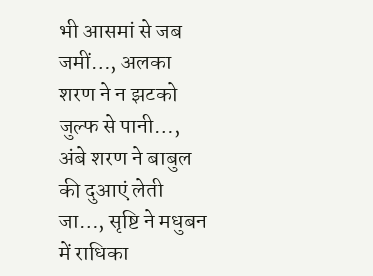भी आसमां से जब जमीं…, अलका शरण ने न झटको जुल्फ से पानी…, अंबे शरण ने बाबुल की दुआएं लेती जा…, सृष्टि ने मधुबन में राधिका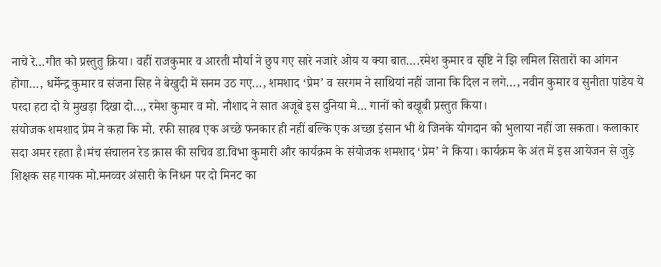नाचे रे…गीत को प्रस्तुतु क्रिया। वहीं राजकुमार व आरती मौर्या ने छुप गए सारे नजारे ओय य क्या बात….रमेश कुमार व सृष्टि ने झि लमिल सितारों का आंगन होगा…, धर्मेन्द्र कुमार व संजना सिह ने बेखुदी में सनम उठ गए…, शमशाद ‘प्रेम’ व सरगम ने साथियां नहीं जाना कि दिल न लगे…, नवीन कुमार व सुनीता पांडेय ये परदा हटा दो ये मुखड़ा दिखा दो…, रमेश कुमार व मो. नौशाद ने सात अजूबे इस दुनिया मे… गानों को बखूबी प्रस्तुत किया।
संयोजक शमशाद प्रेम ने कहा कि मो. रफी साहब एक अच्छे फनकार ही नहीं बल्कि एक अच्छा इंसान भी थे जिनके योगदान को भुलाया नहीं जा सकता। कलाकार सदा अमर रहता है।मंच संचालन रेड क्रास की सचिव डा.विभा कुमारी और कार्यक्रम के संयोजक शमशाद ‘प्रेम’ ने किया। कार्यक्रम के अंत में इस आयेजन से जुड़े शिक्षक सह गायक मो.मनव्वर अंसारी के निधन पर दो मिनट का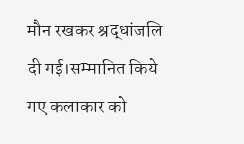मौन रखकर श्रद्धांजलि दी गई।सम्मानित किये गए कलाकार को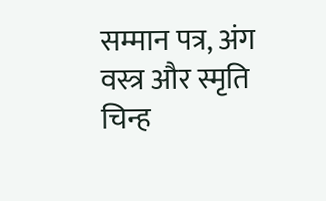सम्मान पत्र, अंग वस्त्र और स्मृति चिन्ह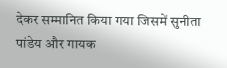देकर सम्मानित किया गया जिसमें सुनीता पांडेय और गायक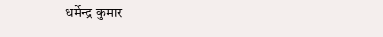धर्मेन्द्र कुमार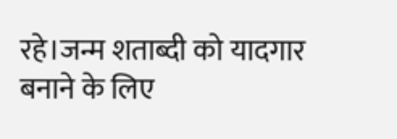रहे।जन्म शताब्दी को यादगार बनाने के लिए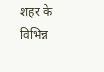शहर के विभिन्न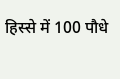हिस्से में 100 पौधे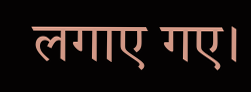लगाए गए।